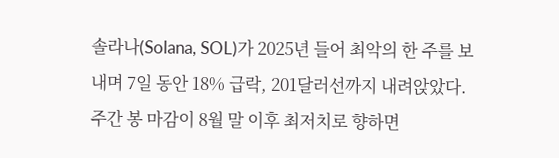솔라나(Solana, SOL)가 2025년 들어 최악의 한 주를 보내며 7일 동안 18% 급락, 201달러선까지 내려앉았다. 주간 봉 마감이 8월 말 이후 최저치로 향하면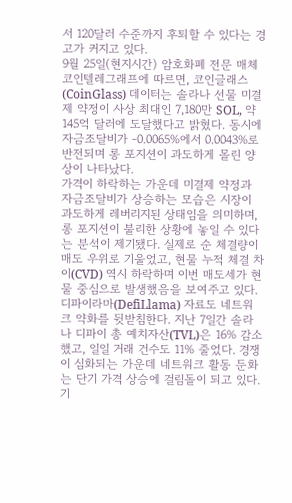서 120달러 수준까지 후퇴할 수 있다는 경고가 커지고 있다.
9월 25일(현지시간) 암호화폐 전문 매체 코인텔레그래프에 따르면, 코인글래스(CoinGlass) 데이터는 솔라나 선물 미결제 약정이 사상 최대인 7,180만 SOL, 약 145억 달러에 도달했다고 밝혔다. 동시에 자금조달비가 -0.0065%에서 0.0043%로 반전되며 롱 포지션이 과도하게 몰린 양상이 나타났다.
가격이 하락하는 가운데 미결제 약정과 자금조달비가 상승하는 모습은 시장이 과도하게 레버리지된 상태임을 의미하며, 롱 포지션이 불리한 상황에 놓일 수 있다는 분석이 제기됐다. 실제로 순 체결량이 매도 우위로 기울었고, 현물 누적 체결 차이(CVD) 역시 하락하며 이번 매도세가 현물 중심으로 발생했음을 보여주고 있다.
디파이라마(DefiLlama) 자료도 네트워크 약화를 뒷받침한다. 지난 7일간 솔라나 디파이 총 예치자산(TVL)은 16% 감소했고, 일일 거래 건수도 11% 줄었다. 경쟁이 심화되는 가운데 네트워크 활동 둔화는 단기 가격 상승에 걸림돌이 되고 있다.
기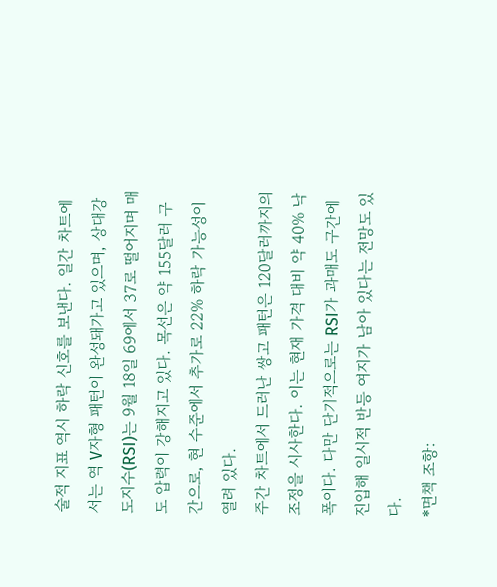술적 지표 역시 하락 신호를 보낸다. 일간 차트에서는 역 V자형 패턴이 완성돼가고 있으며, 상대강도지수(RSI)는 9월 18일 69에서 37로 떨어지며 매도 압력이 강해지고 있다. 목선은 약 155달러 구간으로, 현 수준에서 추가로 22% 하락 가능성이 열려 있다.
주간 차트에서 드러난 쌍고 패턴은 120달러까지의 조정을 시사한다. 이는 현재 가격 대비 약 40% 낙폭이다. 다만 단기적으로는 RSI가 과매도 구간에 진입해 일시적 반등 여지가 남아 있다는 전망도 있다.
*면책 조항: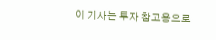이 기사는 투자 참고용으로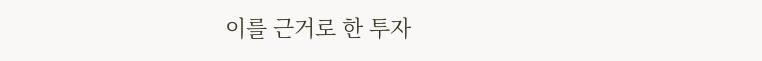이를 근거로 한 투자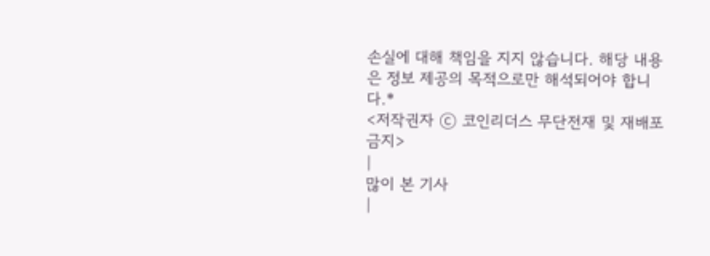손실에 대해 책임을 지지 않습니다. 해당 내용은 정보 제공의 목적으로만 해석되어야 합니다.*
<저작권자 ⓒ 코인리더스 무단전재 및 재배포 금지>
|
많이 본 기사
|